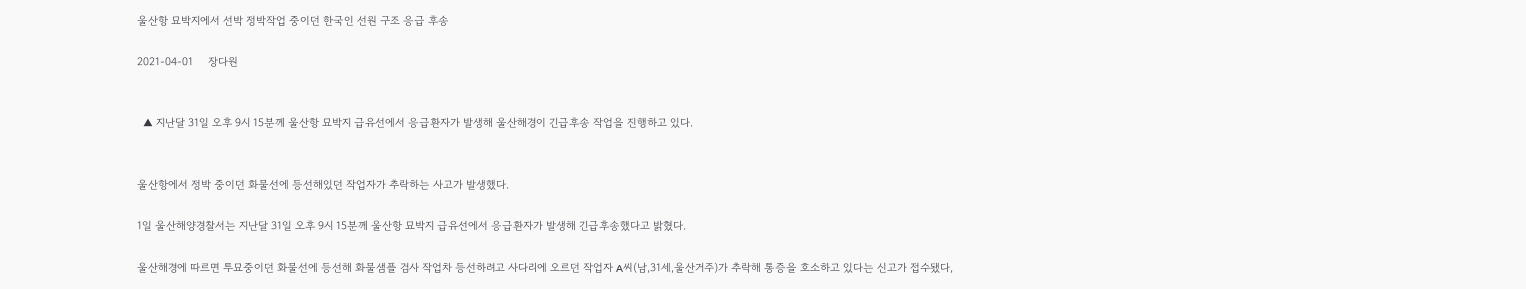울산항 묘박지에서 선박 정박작업 중이던 한국인 선원 구조 응급 후송

2021-04-01     장다원


  ▲ 지난달 31일 오후 9시 15분께 울산항 묘박지 급유선에서 응급환자가 발생해 울산해경이 긴급후송 작업을 진행하고 있다.


울산항에서 정박 중이던 화물선에 등선해있던 작업자가 추락하는 사고가 발생했다.

1일 울산해양경찰서는 지난달 31일 오후 9시 15분께 울산항 묘박지 급유선에서 응급환자가 발생해 긴급후송했다고 밝혔다.

울산해경에 따르면 투묘중이던 화물선에 등선해 화물샘플 검사 작업차 등선하려고 사다리에 오르던 작업자 A씨(남,31세,울산거주)가 추락해 통증을 호소하고 있다는 신고가 접수됐다,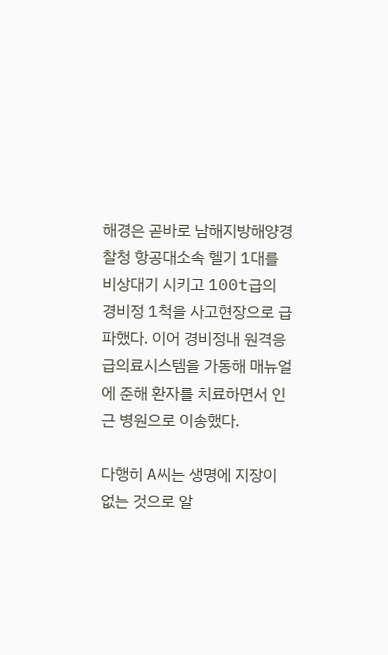해경은 곧바로 남해지방해양경찰청 항공대소속 헬기 1대를 비상대기 시키고 100t급의 경비정 1척을 사고현장으로 급파했다. 이어 경비정내 원격응급의료시스템을 가동해 매뉴얼에 준해 환자를 치료하면서 인근 병원으로 이송했다.

다행히 A씨는 생명에 지장이 없는 것으로 알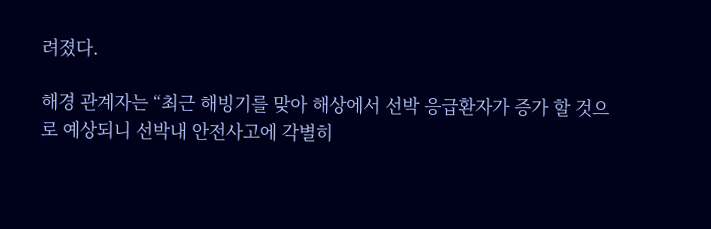려졌다.

해경 관계자는 “최근 해빙기를 맞아 해상에서 선박 응급환자가 증가 할 것으로 예상되니 선박내 안전사고에 각별히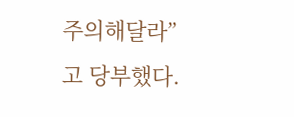주의해달라”고 당부했다.